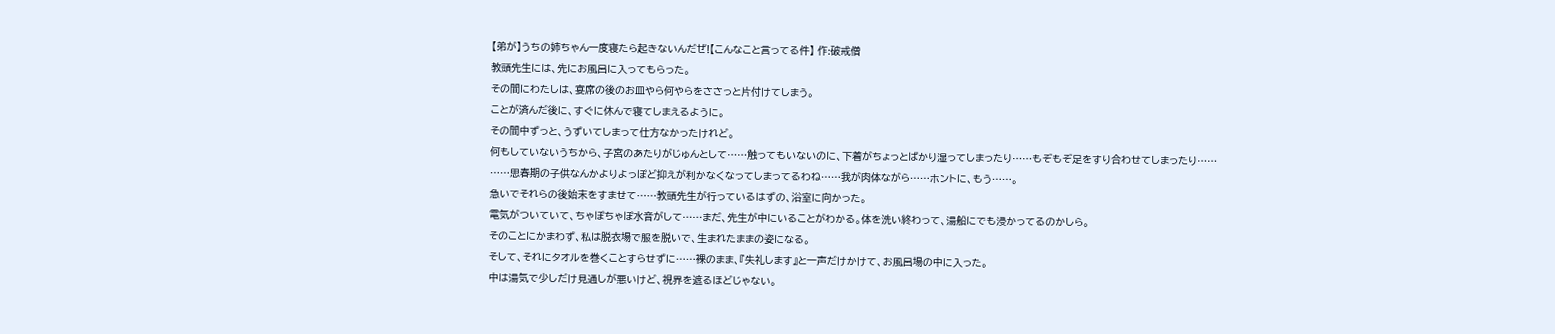【弟が】うちの姉ちゃん一度寝たら起きないんだぜ!【こんなこと言ってる件】 作:破戒僧
教頭先生には、先にお風呂に入ってもらった。
その間にわたしは、宴席の後のお皿やら何やらをささっと片付けてしまう。
ことが済んだ後に、すぐに休んで寝てしまえるように。
その間中ずっと、うずいてしまって仕方なかったけれど。
何もしていないうちから、子宮のあたりがじゅんとして……触ってもいないのに、下着がちょっとばかり湿ってしまったり……もぞもぞ足をすり合わせてしまったり……
……思春期の子供なんかよりよっぽど抑えが利かなくなってしまってるわね……我が肉体ながら……ホントに、もう……。
急いでそれらの後始末をすませて……教頭先生が行っているはずの、浴室に向かった。
電気がついていて、ちゃぽちゃぽ水音がして……まだ、先生が中にいることがわかる。体を洗い終わって、湯船にでも浸かってるのかしら。
そのことにかまわず、私は脱衣場で服を脱いで、生まれたままの姿になる。
そして、それにタオルを巻くことすらせずに……裸のまま、『失礼します』と一声だけかけて、お風呂場の中に入った。
中は湯気で少しだけ見通しが悪いけど、視界を遮るほどじゃない。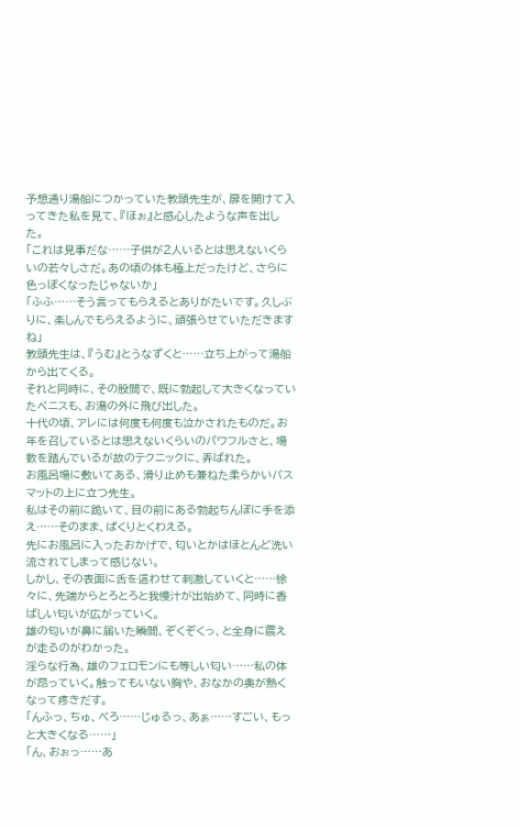予想通り湯船につかっていた教頭先生が、扉を開けて入ってきた私を見て、『ほぉ』と感心したような声を出した。
「これは見事だな……子供が2人いるとは思えないくらいの若々しさだ。あの頃の体も極上だったけど、さらに色っぽくなったじゃないか」
「ふふ……そう言ってもらえるとありがたいです。久しぶりに、楽しんでもらえるように、頑張らせていただきますね」
教頭先生は、『うむ』とうなずくと……立ち上がって湯船から出てくる。
それと同時に、その股間で、既に勃起して大きくなっていたペニスも、お湯の外に飛び出した。
十代の頃、アレには何度も何度も泣かされたものだ。お年を召しているとは思えないくらいのパワフルさと、場数を踏んでいるが故のテクニックに、弄ばれた。
お風呂場に敷いてある、滑り止めも兼ねた柔らかいバスマットの上に立つ先生。
私はその前に跪いて、目の前にある勃起ちんぽに手を添え……そのまま、ぱくりとくわえる。
先にお風呂に入ったおかげで、匂いとかはほとんど洗い流されてしまって感じない。
しかし、その表面に舌を這わせて刺激していくと……徐々に、先端からとろとろと我慢汁が出始めて、同時に香ばしい匂いが広がっていく。
雄の匂いが鼻に届いた瞬間、ぞくぞくっ、と全身に震えが走るのがわかった。
淫らな行為、雄のフェロモンにも等しい匂い……私の体が昂っていく。触ってもいない胸や、おなかの奥が熱くなって疼きだす。
「んふっ、ちゅ、ぺろ……じゅるっ、あぁ……すごい、もっと大きくなる……」
「ん、おぉっ……あ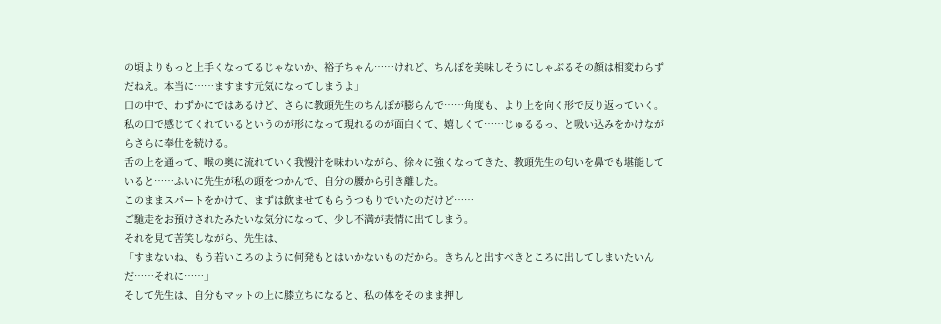の頃よりもっと上手くなってるじゃないか、裕子ちゃん……けれど、ちんぽを美味しそうにしゃぶるその顔は相変わらずだねえ。本当に……ますます元気になってしまうよ」
口の中で、わずかにではあるけど、さらに教頭先生のちんぽが膨らんで……角度も、より上を向く形で反り返っていく。
私の口で感じてくれているというのが形になって現れるのが面白くて、嬉しくて……じゅるるっ、と吸い込みをかけながらさらに奉仕を続ける。
舌の上を通って、喉の奥に流れていく我慢汁を味わいながら、徐々に強くなってきた、教頭先生の匂いを鼻でも堪能していると……ふいに先生が私の頭をつかんで、自分の腰から引き離した。
このままスパートをかけて、まずは飲ませてもらうつもりでいたのだけど……
ご馳走をお預けされたみたいな気分になって、少し不満が表情に出てしまう。
それを見て苦笑しながら、先生は、
「すまないね、もう若いころのように何発もとはいかないものだから。きちんと出すべきところに出してしまいたいんだ……それに……」
そして先生は、自分もマットの上に膝立ちになると、私の体をそのまま押し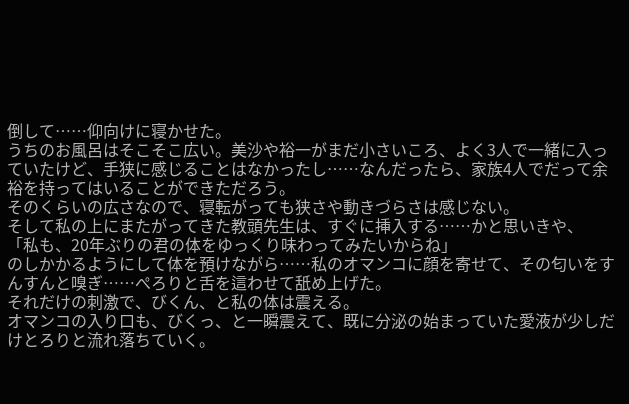倒して……仰向けに寝かせた。
うちのお風呂はそこそこ広い。美沙や裕一がまだ小さいころ、よく3人で一緒に入っていたけど、手狭に感じることはなかったし……なんだったら、家族4人でだって余裕を持ってはいることができただろう。
そのくらいの広さなので、寝転がっても狭さや動きづらさは感じない。
そして私の上にまたがってきた教頭先生は、すぐに挿入する……かと思いきや、
「私も、20年ぶりの君の体をゆっくり味わってみたいからね」
のしかかるようにして体を預けながら……私のオマンコに顔を寄せて、その匂いをすんすんと嗅ぎ……ぺろりと舌を這わせて舐め上げた。
それだけの刺激で、びくん、と私の体は震える。
オマンコの入り口も、びくっ、と一瞬震えて、既に分泌の始まっていた愛液が少しだけとろりと流れ落ちていく。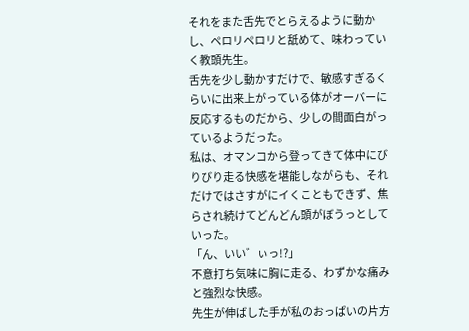それをまた舌先でとらえるように動かし、ペロリペロリと舐めて、味わっていく教頭先生。
舌先を少し動かすだけで、敏感すぎるくらいに出来上がっている体がオーバーに反応するものだから、少しの間面白がっているようだった。
私は、オマンコから登ってきて体中にびりびり走る快感を堪能しながらも、それだけではさすがにイくこともできず、焦らされ続けてどんどん頭がぼうっとしていった。
「ん、いい゛ぃっ!?」
不意打ち気味に胸に走る、わずかな痛みと強烈な快感。
先生が伸ばした手が私のおっぱいの片方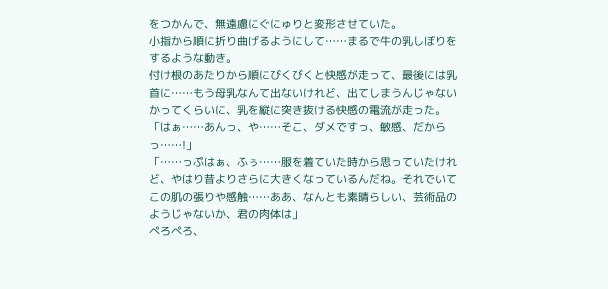をつかんで、無遠慮にぐにゅりと変形させていた。
小指から順に折り曲げるようにして……まるで牛の乳しぼりをするような動き。
付け根のあたりから順にびくびくと快感が走って、最後には乳首に……もう母乳なんて出ないけれど、出てしまうんじゃないかってくらいに、乳を縦に突き抜ける快感の電流が走った。
「はぁ……あんっ、や……そこ、ダメですっ、敏感、だからっ……!」
「……っぷはぁ、ふぅ……服を着ていた時から思っていたけれど、やはり昔よりさらに大きくなっているんだね。それでいてこの肌の張りや感触……ああ、なんとも素晴らしい、芸術品のようじゃないか、君の肉体は」
ぺろぺろ、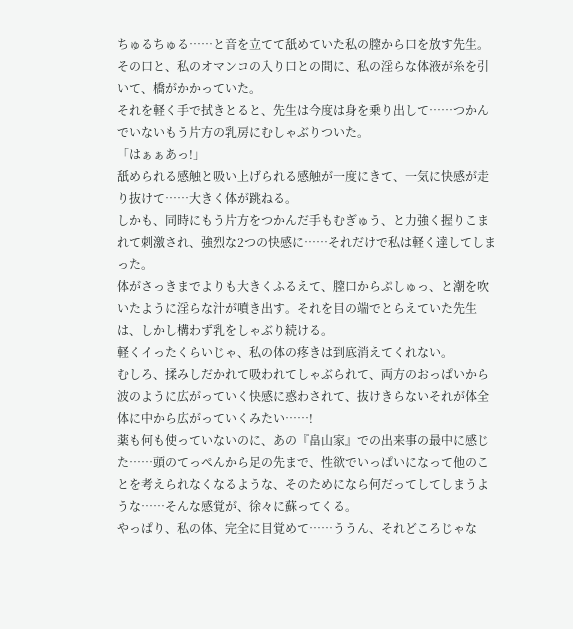ちゅるちゅる……と音を立てて舐めていた私の膣から口を放す先生。その口と、私のオマンコの入り口との間に、私の淫らな体液が糸を引いて、橋がかかっていた。
それを軽く手で拭きとると、先生は今度は身を乗り出して……つかんでいないもう片方の乳房にむしゃぶりついた。
「はぁぁあっ!」
舐められる感触と吸い上げられる感触が一度にきて、一気に快感が走り抜けて……大きく体が跳ねる。
しかも、同時にもう片方をつかんだ手もむぎゅう、と力強く握りこまれて刺激され、強烈な2つの快感に……それだけで私は軽く達してしまった。
体がさっきまでよりも大きくふるえて、膣口からぷしゅっ、と潮を吹いたように淫らな汁が噴き出す。それを目の端でとらえていた先生は、しかし構わず乳をしゃぶり続ける。
軽くイったくらいじゃ、私の体の疼きは到底消えてくれない。
むしろ、揉みしだかれて吸われてしゃぶられて、両方のおっぱいから波のように広がっていく快感に惑わされて、抜けきらないそれが体全体に中から広がっていくみたい……!
薬も何も使っていないのに、あの『畠山家』での出来事の最中に感じた……頭のてっぺんから足の先まで、性欲でいっぱいになって他のことを考えられなくなるような、そのためになら何だってしてしまうような……そんな感覚が、徐々に蘇ってくる。
やっぱり、私の体、完全に目覚めて……ううん、それどころじゃな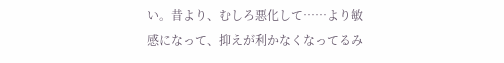い。昔より、むしろ悪化して……より敏感になって、抑えが利かなくなってるみ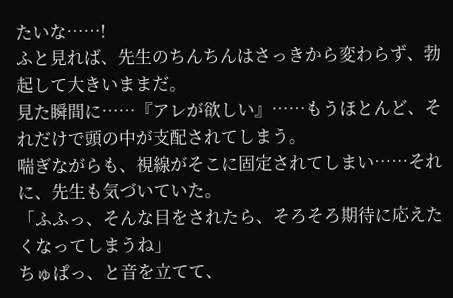たいな……!
ふと見れば、先生のちんちんはさっきから変わらず、勃起して大きいままだ。
見た瞬間に……『アレが欲しい』……もうほとんど、それだけで頭の中が支配されてしまう。
喘ぎながらも、視線がそこに固定されてしまい……それに、先生も気づいていた。
「ふふっ、そんな目をされたら、そろそろ期待に応えたくなってしまうね」
ちゅぱっ、と音を立てて、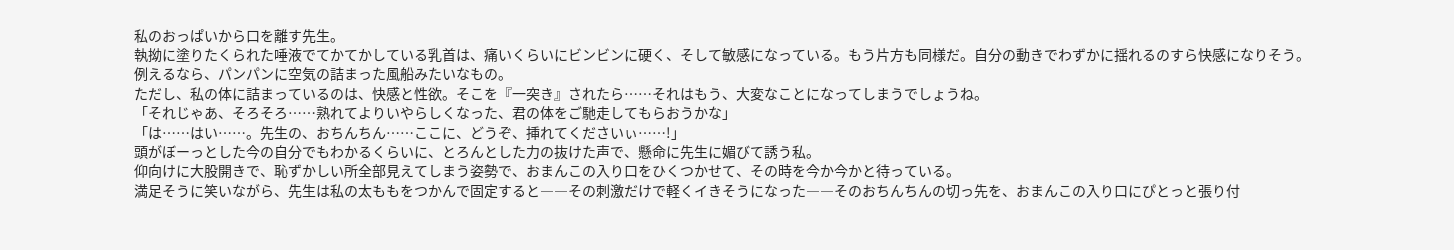私のおっぱいから口を離す先生。
執拗に塗りたくられた唾液でてかてかしている乳首は、痛いくらいにビンビンに硬く、そして敏感になっている。もう片方も同様だ。自分の動きでわずかに揺れるのすら快感になりそう。
例えるなら、パンパンに空気の詰まった風船みたいなもの。
ただし、私の体に詰まっているのは、快感と性欲。そこを『一突き』されたら……それはもう、大変なことになってしまうでしょうね。
「それじゃあ、そろそろ……熟れてよりいやらしくなった、君の体をご馳走してもらおうかな」
「は……はい……。先生の、おちんちん……ここに、どうぞ、挿れてくださいぃ……!」
頭がぼーっとした今の自分でもわかるくらいに、とろんとした力の抜けた声で、懸命に先生に媚びて誘う私。
仰向けに大股開きで、恥ずかしい所全部見えてしまう姿勢で、おまんこの入り口をひくつかせて、その時を今か今かと待っている。
満足そうに笑いながら、先生は私の太ももをつかんで固定すると――その刺激だけで軽くイきそうになった――そのおちんちんの切っ先を、おまんこの入り口にぴとっと張り付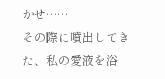かせ……
その際に噴出してきた、私の愛液を浴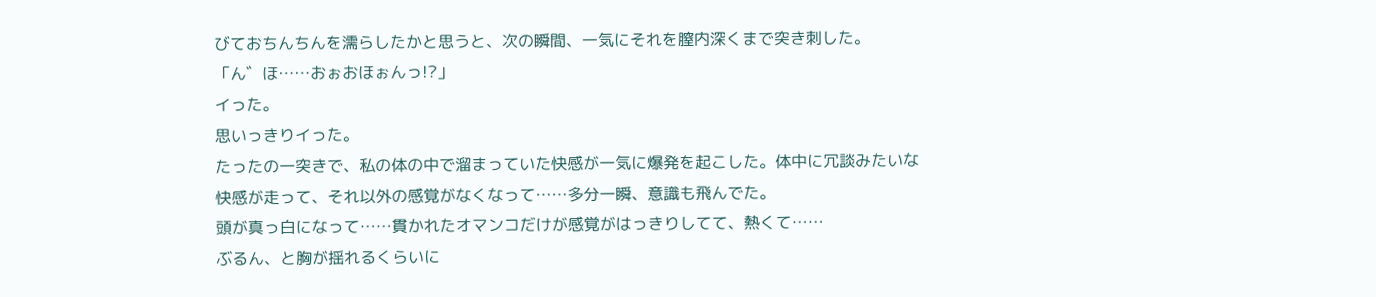びておちんちんを濡らしたかと思うと、次の瞬間、一気にそれを膣内深くまで突き刺した。
「ん゛ほ……おぉおほぉんっ!?」
イった。
思いっきりイった。
たったの一突きで、私の体の中で溜まっていた快感が一気に爆発を起こした。体中に冗談みたいな快感が走って、それ以外の感覚がなくなって……多分一瞬、意識も飛んでた。
頭が真っ白になって……貫かれたオマンコだけが感覚がはっきりしてて、熱くて……
ぶるん、と胸が揺れるくらいに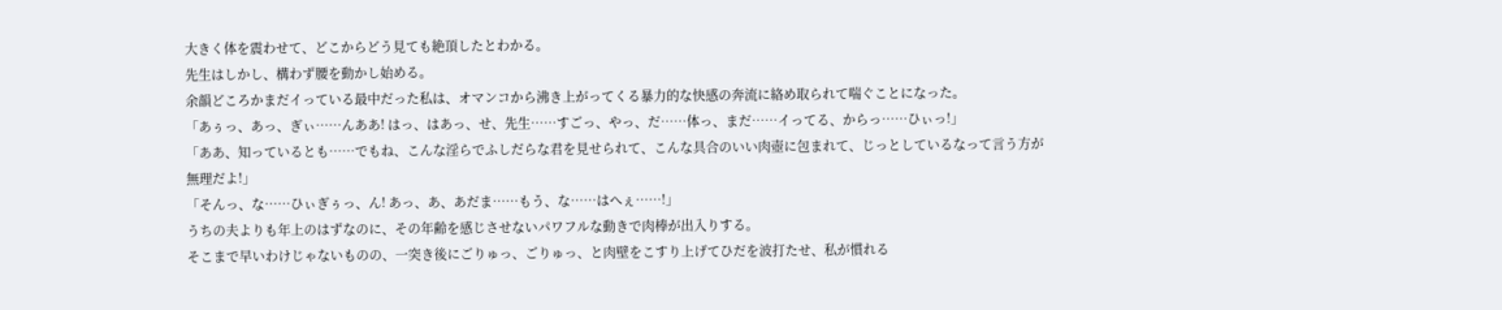大きく体を震わせて、どこからどう見ても絶頂したとわかる。
先生はしかし、構わず腰を動かし始める。
余韻どころかまだイっている最中だった私は、オマンコから沸き上がってくる暴力的な快感の奔流に絡め取られて喘ぐことになった。
「あぅっ、あっ、ぎぃ……んああ! はっ、はあっ、せ、先生……すごっ、やっ、だ……体っ、まだ……イってる、からっ……ひぃっ!」
「ああ、知っているとも……でもね、こんな淫らでふしだらな君を見せられて、こんな具合のいい肉壺に包まれて、じっとしているなって言う方が無理だよ!」
「そんっ、な……ひぃぎぅっ、ん! あっ、あ、あだま……もう、な……はへぇ……!」
うちの夫よりも年上のはずなのに、その年齢を感じさせないパワフルな動きで肉棒が出入りする。
そこまで早いわけじゃないものの、一突き後にごりゅっ、ごりゅっ、と肉壁をこすり上げてひだを波打たせ、私が慣れる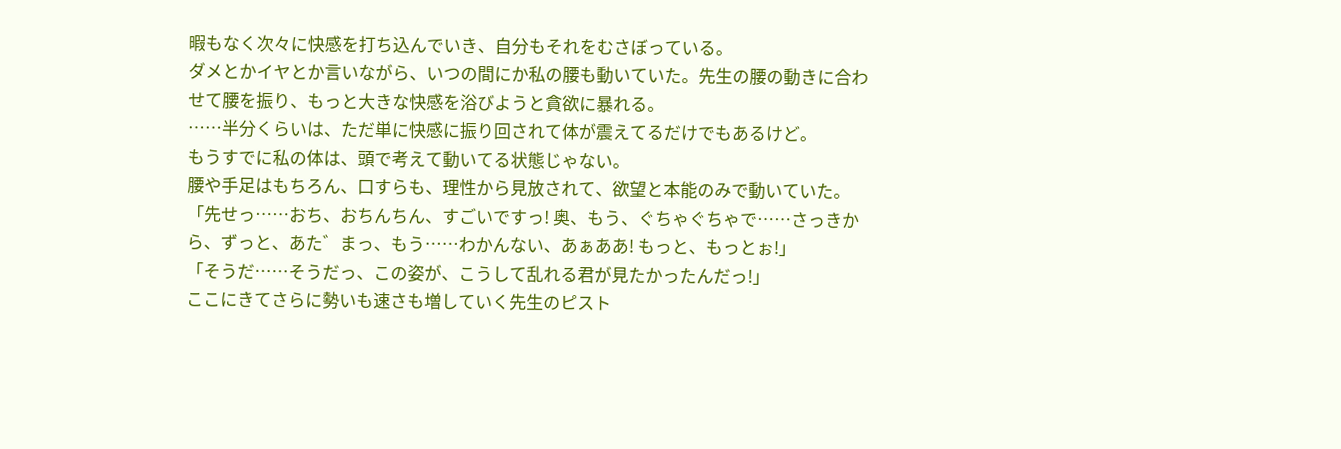暇もなく次々に快感を打ち込んでいき、自分もそれをむさぼっている。
ダメとかイヤとか言いながら、いつの間にか私の腰も動いていた。先生の腰の動きに合わせて腰を振り、もっと大きな快感を浴びようと貪欲に暴れる。
……半分くらいは、ただ単に快感に振り回されて体が震えてるだけでもあるけど。
もうすでに私の体は、頭で考えて動いてる状態じゃない。
腰や手足はもちろん、口すらも、理性から見放されて、欲望と本能のみで動いていた。
「先せっ……おち、おちんちん、すごいですっ! 奥、もう、ぐちゃぐちゃで……さっきから、ずっと、あた゛まっ、もう……わかんない、あぁああ! もっと、もっとぉ!」
「そうだ……そうだっ、この姿が、こうして乱れる君が見たかったんだっ!」
ここにきてさらに勢いも速さも増していく先生のピスト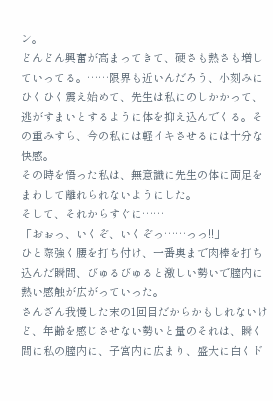ン。
どんどん興奮が高まってきて、硬さも熱さも増していってる。……限界も近いんだろう、小刻みにひくひく震え始めて、先生は私にのしかかって、逃がすまいとするように体を抑え込んでくる。その重みすら、今の私には軽イキさせるには十分な快感。
その時を悟った私は、無意識に先生の体に両足をまわして離れられないようにした。
そして、それからすぐに……
「おぉっ、いくぞ、いくぞっ……っっ!!」
ひと際強く腰を打ち付け、一番奥まで肉棒を打ち込んだ瞬間、びゅるびゅると激しい勢いで膣内に熱い感触が広がっていった。
さんざん我慢した末の1回目だからかもしれないけど、年齢を感じさせない勢いと量のそれは、瞬く間に私の膣内に、子宮内に広まり、盛大に白くド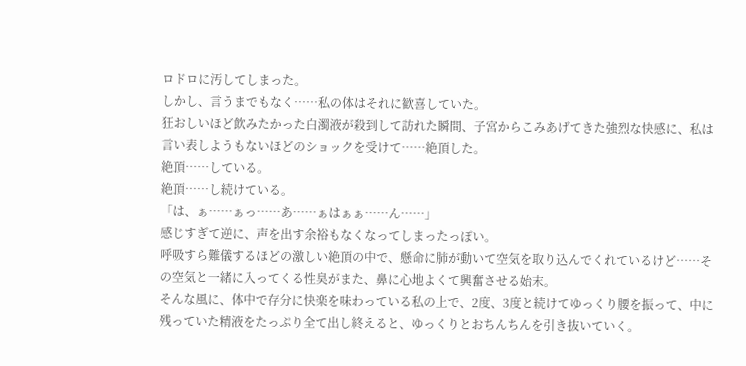ロドロに汚してしまった。
しかし、言うまでもなく……私の体はそれに歓喜していた。
狂おしいほど飲みたかった白濁液が殺到して訪れた瞬間、子宮からこみあげてきた強烈な快感に、私は言い表しようもないほどのショックを受けて……絶頂した。
絶頂……している。
絶頂……し続けている。
「は、ぁ……ぁっ……あ……ぁはぁぁ……ん……」
感じすぎて逆に、声を出す余裕もなくなってしまったっぽい。
呼吸すら難儀するほどの激しい絶頂の中で、懸命に肺が動いて空気を取り込んでくれているけど……その空気と一緒に入ってくる性臭がまた、鼻に心地よくて興奮させる始末。
そんな風に、体中で存分に快楽を味わっている私の上で、2度、3度と続けてゆっくり腰を振って、中に残っていた精液をたっぷり全て出し終えると、ゆっくりとおちんちんを引き抜いていく。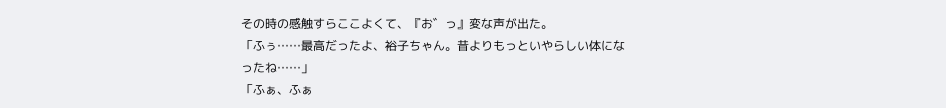その時の感触すらここよくて、『お゛っ』変な声が出た。
「ふぅ……最高だったよ、裕子ちゃん。昔よりもっといやらしい体になったね……」
「ふぁ、ふぁ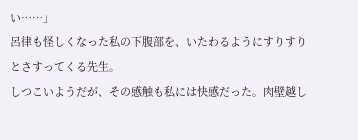い……」
呂律も怪しくなった私の下腹部を、いたわるようにすりすりとさすってくる先生。
しつこいようだが、その感触も私には快感だった。肉壁越し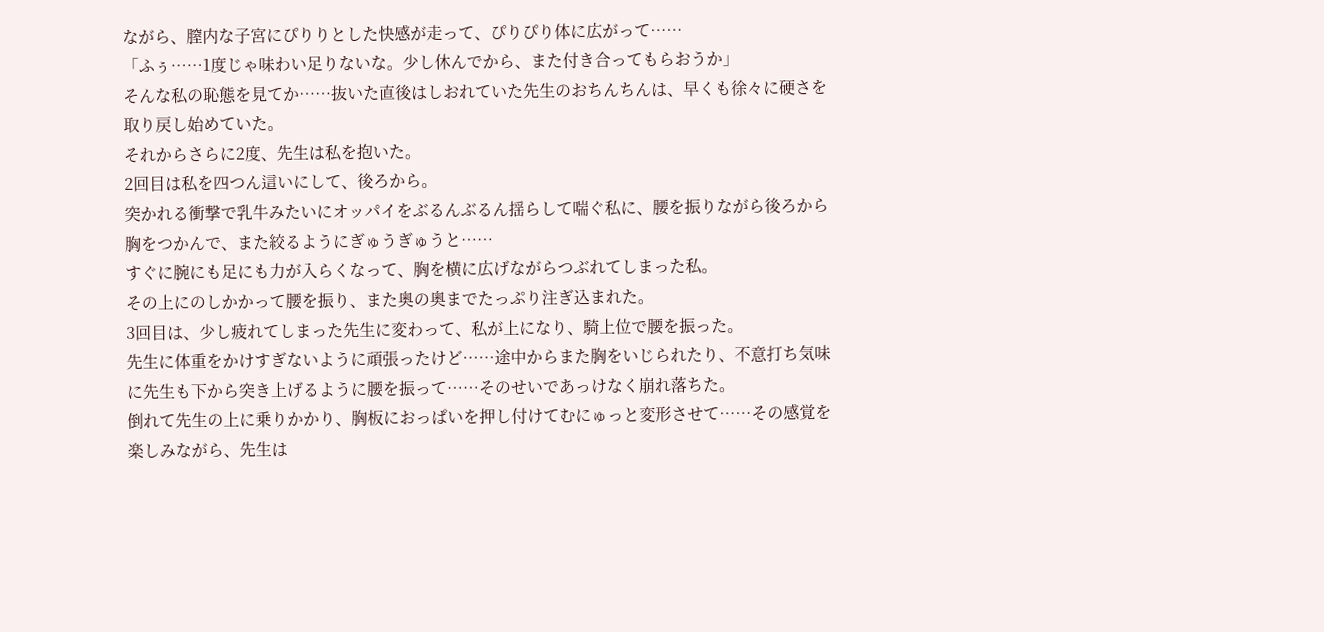ながら、膣内な子宮にぴりりとした快感が走って、ぴりぴり体に広がって……
「ふぅ……1度じゃ味わい足りないな。少し休んでから、また付き合ってもらおうか」
そんな私の恥態を見てか……抜いた直後はしおれていた先生のおちんちんは、早くも徐々に硬さを取り戻し始めていた。
それからさらに2度、先生は私を抱いた。
2回目は私を四つん這いにして、後ろから。
突かれる衝撃で乳牛みたいにオッパイをぶるんぶるん揺らして喘ぐ私に、腰を振りながら後ろから胸をつかんで、また絞るようにぎゅうぎゅうと……
すぐに腕にも足にも力が入らくなって、胸を横に広げながらつぶれてしまった私。
その上にのしかかって腰を振り、また奥の奥までたっぷり注ぎ込まれた。
3回目は、少し疲れてしまった先生に変わって、私が上になり、騎上位で腰を振った。
先生に体重をかけすぎないように頑張ったけど……途中からまた胸をいじられたり、不意打ち気味に先生も下から突き上げるように腰を振って……そのせいであっけなく崩れ落ちた。
倒れて先生の上に乗りかかり、胸板におっぱいを押し付けてむにゅっと変形させて……その感覚を楽しみながら、先生は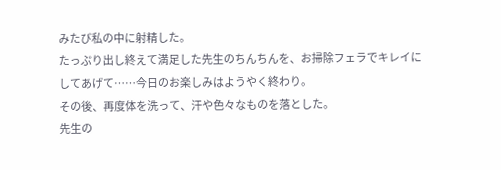みたび私の中に射精した。
たっぷり出し終えて満足した先生のちんちんを、お掃除フェラでキレイにしてあげて……今日のお楽しみはようやく終わり。
その後、再度体を洗って、汗や色々なものを落とした。
先生の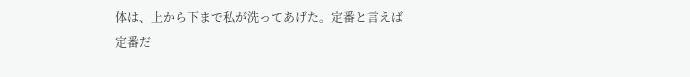体は、上から下まで私が洗ってあげた。定番と言えば定番だ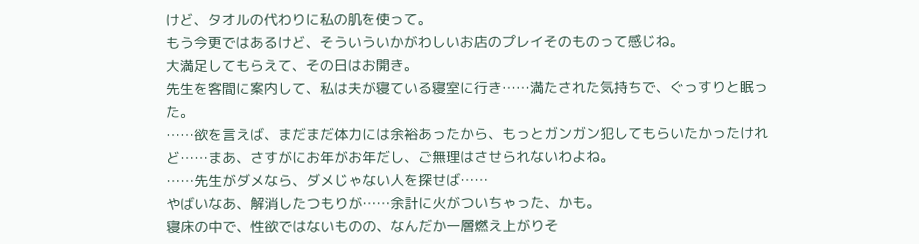けど、タオルの代わりに私の肌を使って。
もう今更ではあるけど、そういういかがわしいお店のプレイそのものって感じね。
大満足してもらえて、その日はお開き。
先生を客間に案内して、私は夫が寝ている寝室に行き……満たされた気持ちで、ぐっすりと眠った。
……欲を言えば、まだまだ体力には余裕あったから、もっとガンガン犯してもらいたかったけれど……まあ、さすがにお年がお年だし、ご無理はさせられないわよね。
……先生がダメなら、ダメじゃない人を探せば……
やばいなあ、解消したつもりが……余計に火がついちゃった、かも。
寝床の中で、性欲ではないものの、なんだか一層燃え上がりそ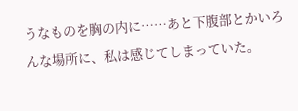うなものを胸の内に……あと下腹部とかいろんな場所に、私は感じてしまっていた。